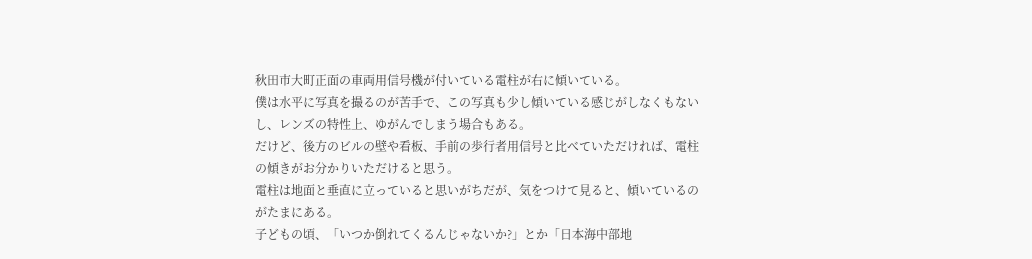秋田市大町正面の車両用信号機が付いている電柱が右に傾いている。
僕は水平に写真を撮るのが苦手で、この写真も少し傾いている感じがしなくもないし、レンズの特性上、ゆがんでしまう場合もある。
だけど、後方のビルの壁や看板、手前の歩行者用信号と比べていただければ、電柱の傾きがお分かりいただけると思う。
電柱は地面と垂直に立っていると思いがちだが、気をつけて見ると、傾いているのがたまにある。
子どもの頃、「いつか倒れてくるんじゃないか?」とか「日本海中部地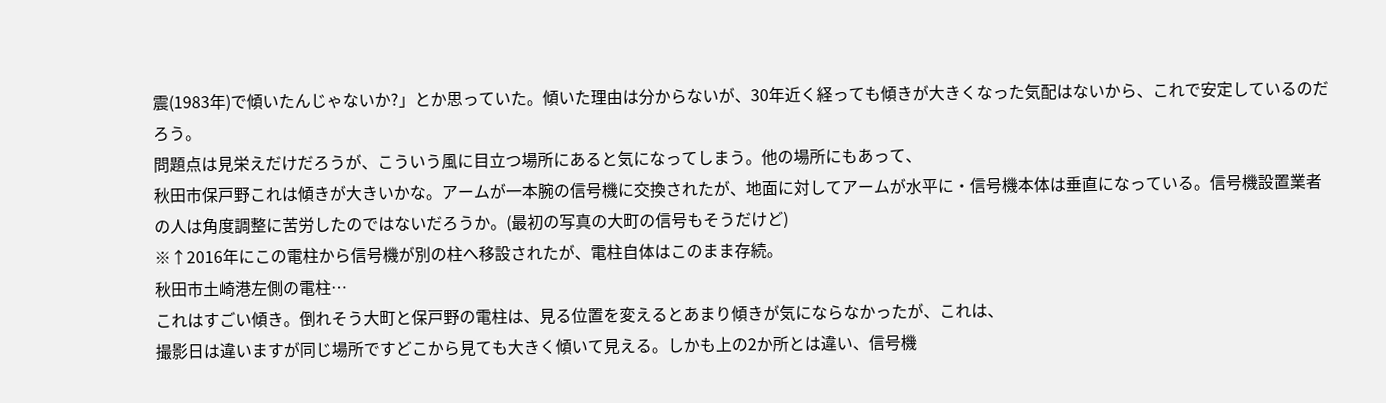震(1983年)で傾いたんじゃないか?」とか思っていた。傾いた理由は分からないが、30年近く経っても傾きが大きくなった気配はないから、これで安定しているのだろう。
問題点は見栄えだけだろうが、こういう風に目立つ場所にあると気になってしまう。他の場所にもあって、
秋田市保戸野これは傾きが大きいかな。アームが一本腕の信号機に交換されたが、地面に対してアームが水平に・信号機本体は垂直になっている。信号機設置業者の人は角度調整に苦労したのではないだろうか。(最初の写真の大町の信号もそうだけど)
※↑2016年にこの電柱から信号機が別の柱へ移設されたが、電柱自体はこのまま存続。
秋田市土崎港左側の電柱…
これはすごい傾き。倒れそう大町と保戸野の電柱は、見る位置を変えるとあまり傾きが気にならなかったが、これは、
撮影日は違いますが同じ場所ですどこから見ても大きく傾いて見える。しかも上の2か所とは違い、信号機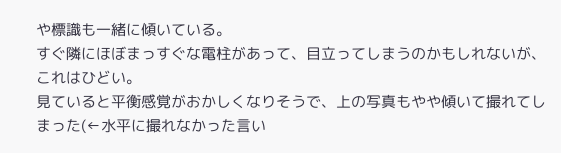や標識も一緒に傾いている。
すぐ隣にほぼまっすぐな電柱があって、目立ってしまうのかもしれないが、これはひどい。
見ていると平衡感覚がおかしくなりそうで、上の写真もやや傾いて撮れてしまった(←水平に撮れなかった言い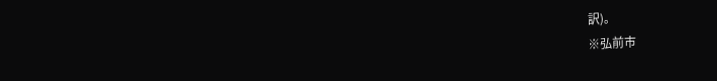訳)。
※弘前市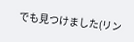でも見つけました(リン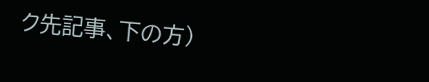ク先記事、下の方)